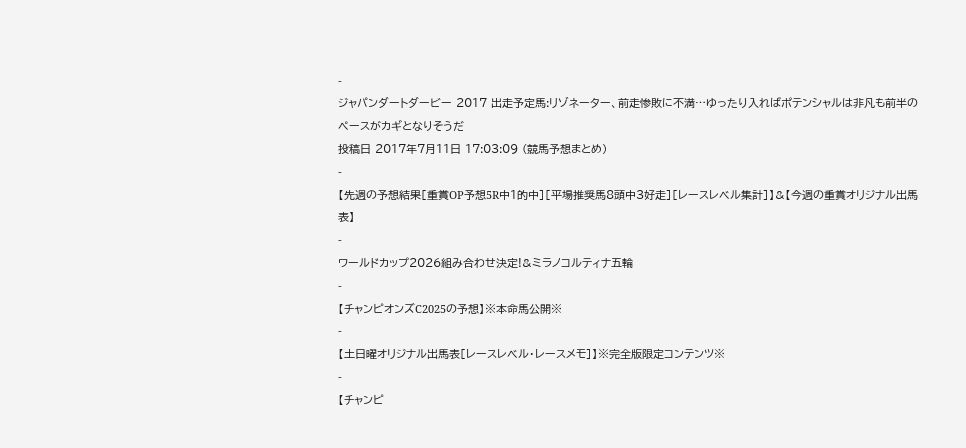-
ジャパンダートダービー 2017 出走予定馬:リゾネーター、前走惨敗に不満…ゆったり入ればポテンシャルは非凡も前半のペースがカギとなりそうだ
投稿日 2017年7月11日 17:03:09 (競馬予想まとめ)
-
【先週の予想結果[重賞OP予想5R中1的中][平場推奨馬8頭中3好走][レースレベル集計]】&【今週の重賞オリジナル出馬表】
-
ワールドカップ2026組み合わせ決定!&ミラノコルティナ五輪
-
【チャンピオンズC2025の予想】※本命馬公開※
-
【土日曜オリジナル出馬表[レースレベル・レースメモ]】※完全版限定コンテンツ※
-
【チャンピ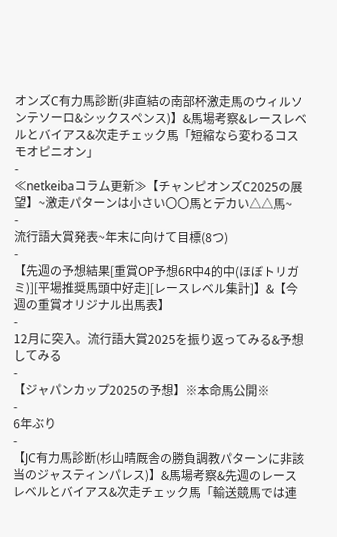オンズC有力馬診断(非直結の南部杯激走馬のウィルソンテソーロ&シックスペンス)】&馬場考察&レースレベルとバイアス&次走チェック馬「短縮なら変わるコスモオピニオン」
-
≪netkeibaコラム更新≫【チャンピオンズC2025の展望】~激走パターンは小さい〇〇馬とデカい△△馬~
-
流行語大賞発表~年末に向けて目標(8つ)
-
【先週の予想結果[重賞OP予想6R中4的中(ほぼトリガミ)][平場推奨馬頭中好走][レースレベル集計]】&【今週の重賞オリジナル出馬表】
-
12月に突入。流行語大賞2025を振り返ってみる&予想してみる
-
【ジャパンカップ2025の予想】※本命馬公開※
-
6年ぶり
-
【JC有力馬診断(杉山晴厩舎の勝負調教パターンに非該当のジャスティンパレス)】&馬場考察&先週のレースレベルとバイアス&次走チェック馬「輸送競馬では連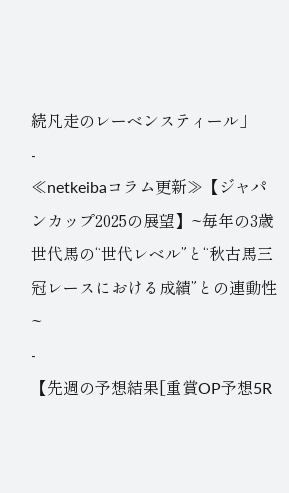続凡走のレーベンスティール」
-
≪netkeibaコラム更新≫【ジャパンカップ2025の展望】~毎年の3歳世代馬の“世代レベル”と“秋古馬三冠レースにおける成績”との連動性~
-
【先週の予想結果[重賞OP予想5R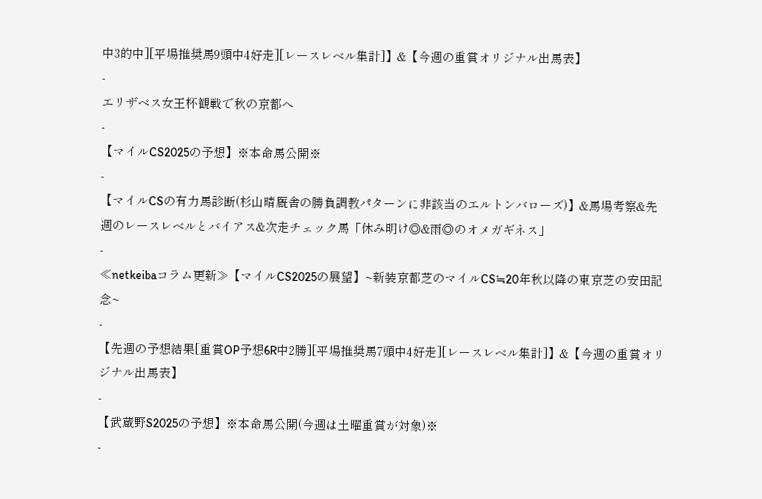中3的中][平場推奨馬9頭中4好走][レースレベル集計]】&【今週の重賞オリジナル出馬表】
-
エリザベス女王杯観戦で秋の京都へ
-
【マイルCS2025の予想】※本命馬公開※
-
【マイルCSの有力馬診断(杉山晴厩舎の勝負調教パターンに非該当のエルトンバローズ)】&馬場考察&先週のレースレベルとバイアス&次走チェック馬「休み明け◎&雨◎のオメガギネス」
-
≪netkeibaコラム更新≫【マイルCS2025の展望】~新装京都芝のマイルCS≒20年秋以降の東京芝の安田記念~
-
【先週の予想結果[重賞OP予想6R中2勝][平場推奨馬7頭中4好走][レースレベル集計]】&【今週の重賞オリジナル出馬表】
-
【武蔵野S2025の予想】※本命馬公開(今週は土曜重賞が対象)※
-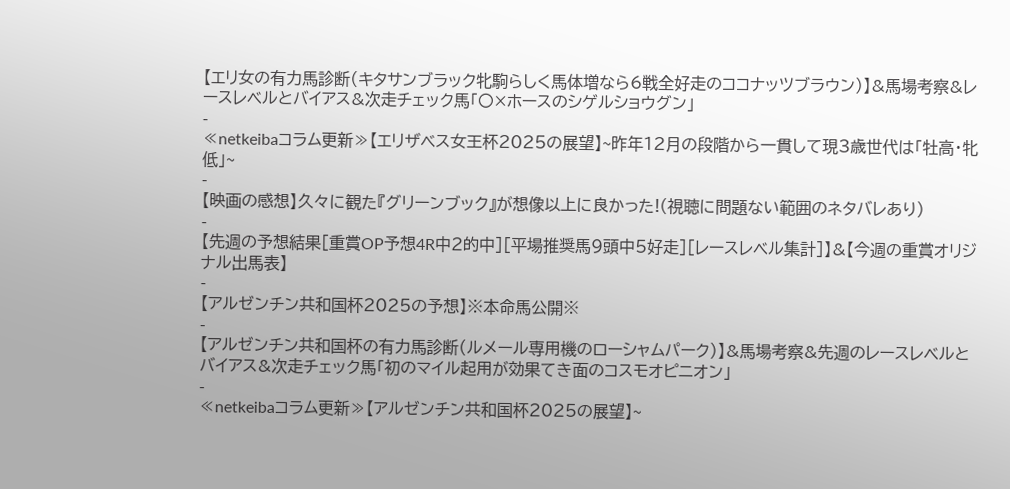【エリ女の有力馬診断(キタサンブラック牝駒らしく馬体増なら6戦全好走のココナッツブラウン)】&馬場考察&レースレベルとバイアス&次走チェック馬「〇×ホースのシゲルショウグン」
-
≪netkeibaコラム更新≫【エリザベス女王杯2025の展望】~昨年12月の段階から一貫して現3歳世代は「牡高・牝低」~
-
【映画の感想】久々に観た『グリーンブック』が想像以上に良かった!(視聴に問題ない範囲のネタバレあり)
-
【先週の予想結果[重賞OP予想4R中2的中][平場推奨馬9頭中5好走][レースレベル集計]】&【今週の重賞オリジナル出馬表】
-
【アルゼンチン共和国杯2025の予想】※本命馬公開※
-
【アルゼンチン共和国杯の有力馬診断(ルメール専用機のローシャムパーク)】&馬場考察&先週のレースレベルとバイアス&次走チェック馬「初のマイル起用が効果てき面のコスモオピニオン」
-
≪netkeibaコラム更新≫【アルゼンチン共和国杯2025の展望】~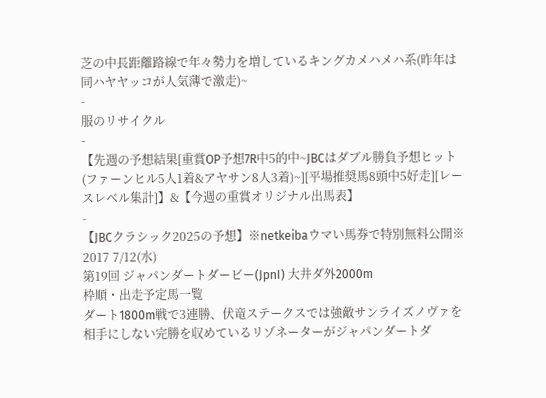芝の中長距離路線で年々勢力を増しているキングカメハメハ系(昨年は同ハヤヤッコが人気薄で激走)~
-
服のリサイクル
-
【先週の予想結果[重賞OP予想7R中5的中~JBCはダブル勝負予想ヒット(ファーンヒル5人1着&アヤサン8人3着)~][平場推奨馬8頭中5好走][レースレベル集計]】&【今週の重賞オリジナル出馬表】
-
【JBCクラシック2025の予想】※netkeibaウマい馬券で特別無料公開※
2017 7/12(水)
第19回 ジャパンダートダービー(JpnI) 大井ダ外2000m
枠順・出走予定馬一覧
ダート1800m戦で3連勝、伏竜ステークスでは強敵サンライズノヴァを相手にしない完勝を収めているリゾネーターがジャパンダートダ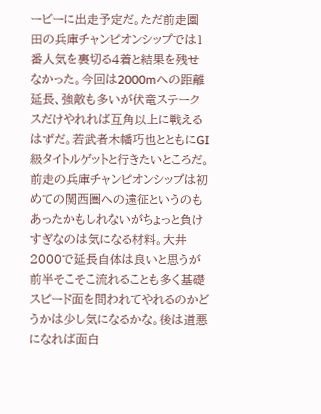ービーに出走予定だ。ただ前走園田の兵庫チャンピオンシップでは1番人気を裏切る4着と結果を残せなかった。今回は2000mへの距離延長、強敵も多いが伏竜ステークスだけやれれば互角以上に戦えるはずだ。若武者木幡巧也とともにGI級タイトルゲットと行きたいところだ。
前走の兵庫チャンピオンシップは初めての関西圏への遠征というのもあったかもしれないがちょっと負けすぎなのは気になる材料。大井2000で延長自体は良いと思うが前半そこそこ流れることも多く基礎スピード面を問われてやれるのかどうかは少し気になるかな。後は道悪になれば面白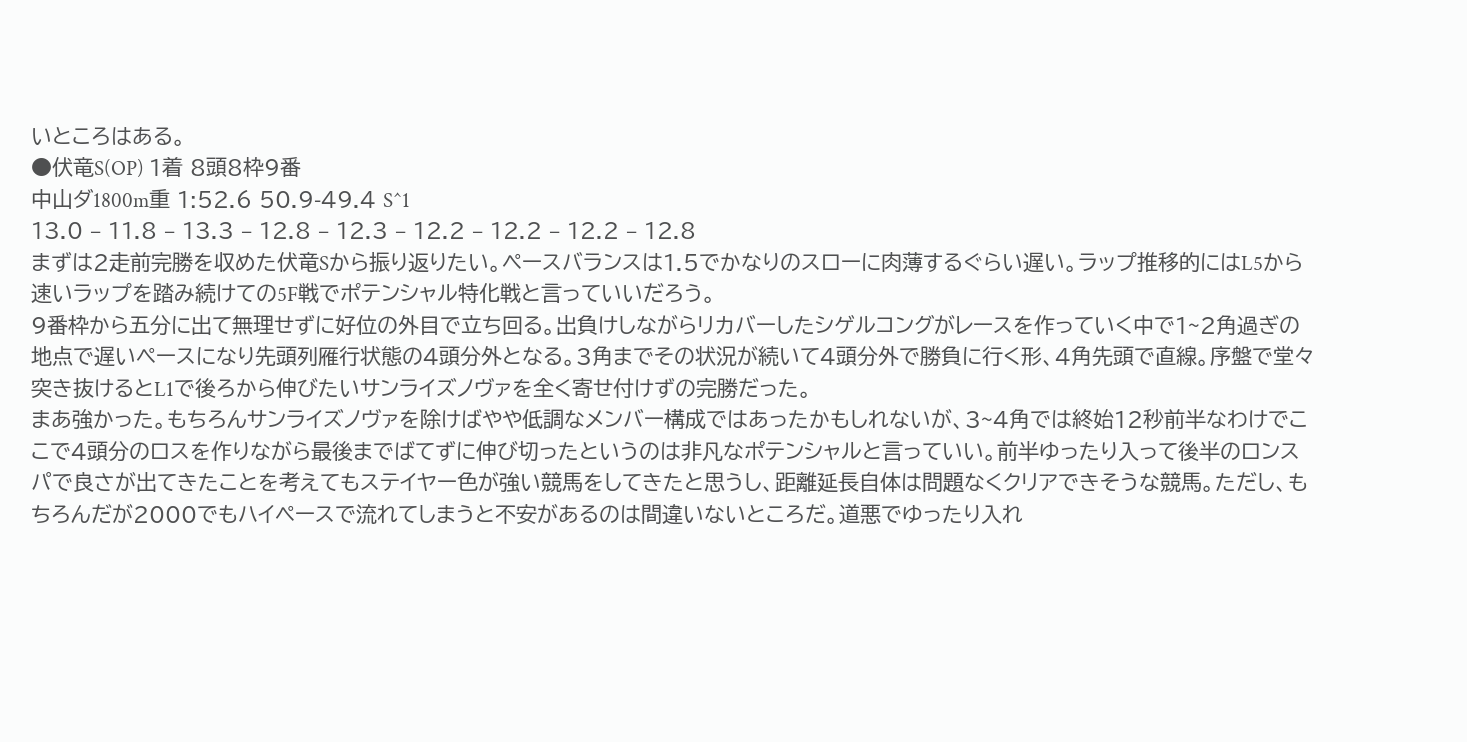いところはある。
●伏竜S(OP) 1着 8頭8枠9番
中山ダ1800m重 1:52.6 50.9-49.4 S^1
13.0 – 11.8 – 13.3 – 12.8 – 12.3 – 12.2 – 12.2 – 12.2 – 12.8
まずは2走前完勝を収めた伏竜Sから振り返りたい。ペースバランスは1.5でかなりのスローに肉薄するぐらい遅い。ラップ推移的にはL5から速いラップを踏み続けての5F戦でポテンシャル特化戦と言っていいだろう。
9番枠から五分に出て無理せずに好位の外目で立ち回る。出負けしながらリカバーしたシゲルコングがレースを作っていく中で1~2角過ぎの地点で遅いペースになり先頭列雁行状態の4頭分外となる。3角までその状況が続いて4頭分外で勝負に行く形、4角先頭で直線。序盤で堂々突き抜けるとL1で後ろから伸びたいサンライズノヴァを全く寄せ付けずの完勝だった。
まあ強かった。もちろんサンライズノヴァを除けばやや低調なメンバー構成ではあったかもしれないが、3~4角では終始12秒前半なわけでここで4頭分のロスを作りながら最後までばてずに伸び切ったというのは非凡なポテンシャルと言っていい。前半ゆったり入って後半のロンスパで良さが出てきたことを考えてもステイヤー色が強い競馬をしてきたと思うし、距離延長自体は問題なくクリアできそうな競馬。ただし、もちろんだが2000でもハイペースで流れてしまうと不安があるのは間違いないところだ。道悪でゆったり入れ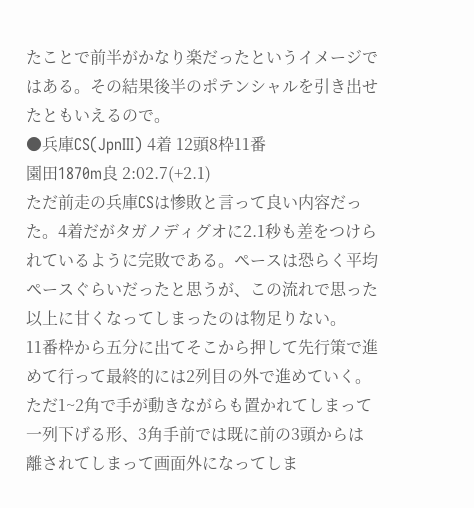たことで前半がかなり楽だったというイメージではある。その結果後半のポテンシャルを引き出せたともいえるので。
●兵庫CS(JpnIII) 4着 12頭8枠11番
園田1870m良 2:02.7(+2.1)
ただ前走の兵庫CSは惨敗と言って良い内容だった。4着だがタガノディグオに2.1秒も差をつけられているように完敗である。ペースは恐らく平均ペースぐらいだったと思うが、この流れで思った以上に甘くなってしまったのは物足りない。
11番枠から五分に出てそこから押して先行策で進めて行って最終的には2列目の外で進めていく。ただ1~2角で手が動きながらも置かれてしまって一列下げる形、3角手前では既に前の3頭からは離されてしまって画面外になってしま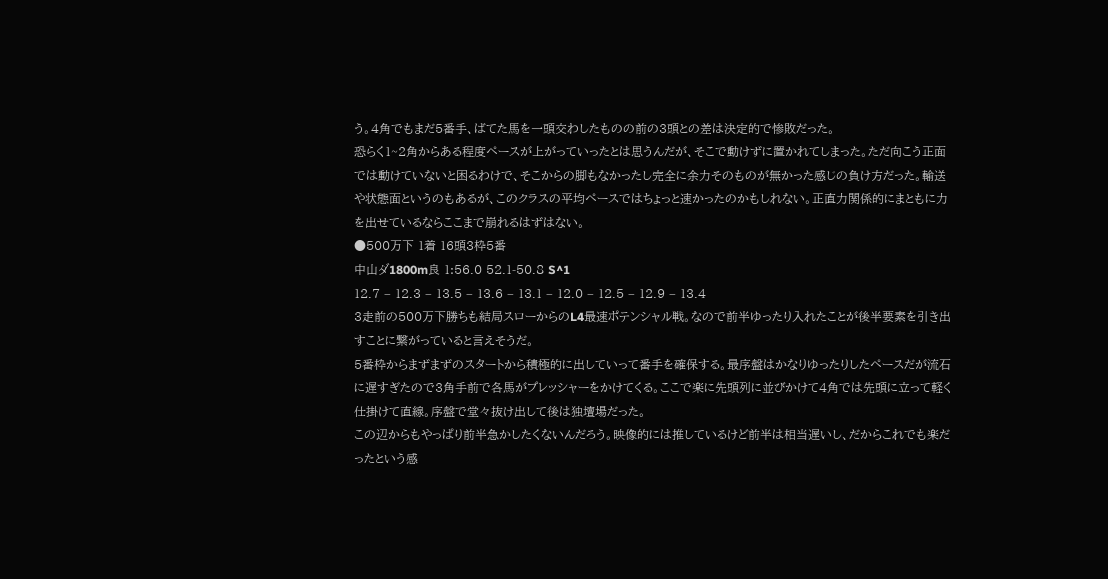う。4角でもまだ5番手、ばてた馬を一頭交わしたものの前の3頭との差は決定的で惨敗だった。
恐らく1~2角からある程度ペースが上がっていったとは思うんだが、そこで動けずに置かれてしまった。ただ向こう正面では動けていないと困るわけで、そこからの脚もなかったし完全に余力そのものが無かった感じの負け方だった。輸送や状態面というのもあるが、このクラスの平均ペースではちょっと速かったのかもしれない。正直力関係的にまともに力を出せているならここまで崩れるはずはない。
●500万下 1着 16頭3枠5番
中山ダ1800m良 1:56.0 52.1-50.8 S^1
12.7 – 12.3 – 13.5 – 13.6 – 13.1 – 12.0 – 12.5 – 12.9 – 13.4
3走前の500万下勝ちも結局スローからのL4最速ポテンシャル戦。なので前半ゆったり入れたことが後半要素を引き出すことに繋がっていると言えそうだ。
5番枠からまずまずのスタートから積極的に出していって番手を確保する。最序盤はかなりゆったりしたペースだが流石に遅すぎたので3角手前で各馬がプレッシャーをかけてくる。ここで楽に先頭列に並びかけて4角では先頭に立って軽く仕掛けて直線。序盤で堂々抜け出して後は独壇場だった。
この辺からもやっぱり前半急かしたくないんだろう。映像的には推しているけど前半は相当遅いし、だからこれでも楽だったという感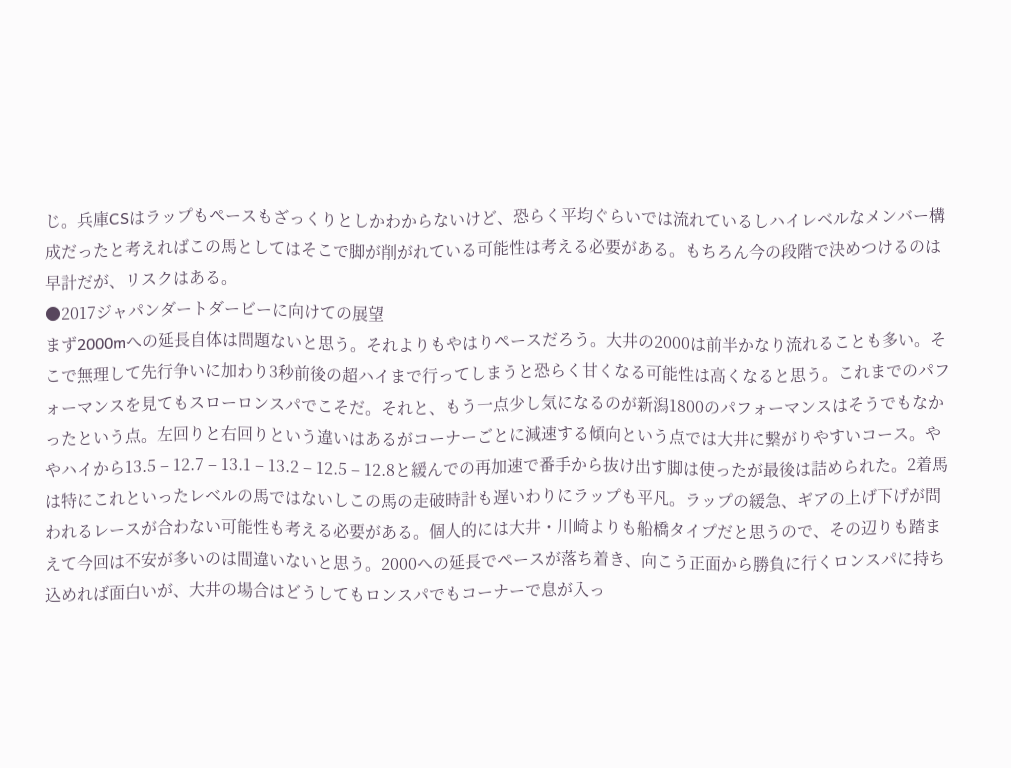じ。兵庫CSはラップもペースもざっくりとしかわからないけど、恐らく平均ぐらいでは流れているしハイレベルなメンバー構成だったと考えればこの馬としてはそこで脚が削がれている可能性は考える必要がある。もちろん今の段階で決めつけるのは早計だが、リスクはある。
●2017ジャパンダートダービーに向けての展望
まず2000mへの延長自体は問題ないと思う。それよりもやはりペースだろう。大井の2000は前半かなり流れることも多い。そこで無理して先行争いに加わり3秒前後の超ハイまで行ってしまうと恐らく甘くなる可能性は高くなると思う。これまでのパフォーマンスを見てもスローロンスパでこそだ。それと、もう一点少し気になるのが新潟1800のパフォーマンスはそうでもなかったという点。左回りと右回りという違いはあるがコーナーごとに減速する傾向という点では大井に繋がりやすいコース。ややハイから13.5 – 12.7 – 13.1 – 13.2 – 12.5 – 12.8と緩んでの再加速で番手から抜け出す脚は使ったが最後は詰められた。2着馬は特にこれといったレベルの馬ではないしこの馬の走破時計も遅いわりにラップも平凡。ラップの緩急、ギアの上げ下げが問われるレースが合わない可能性も考える必要がある。個人的には大井・川崎よりも船橋タイプだと思うので、その辺りも踏まえて今回は不安が多いのは間違いないと思う。2000への延長でペースが落ち着き、向こう正面から勝負に行くロンスパに持ち込めれば面白いが、大井の場合はどうしてもロンスパでもコーナーで息が入っ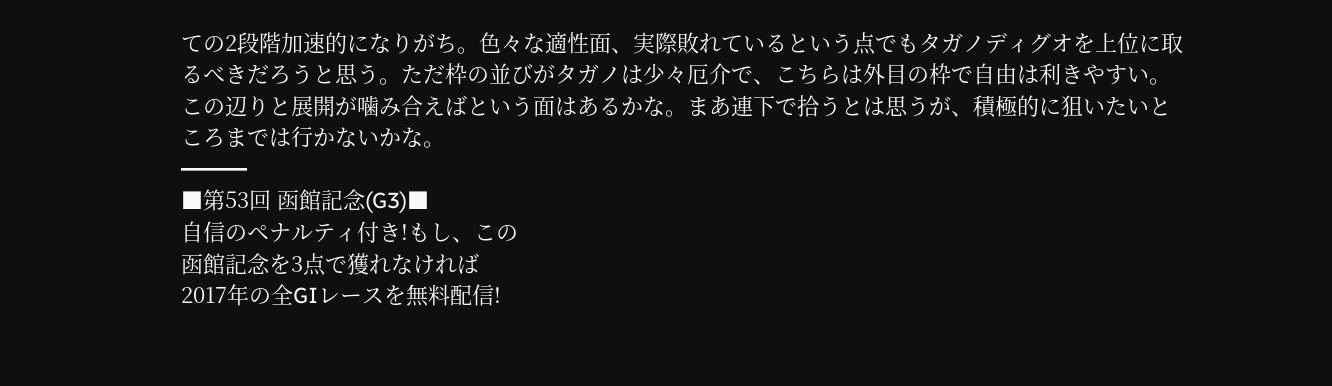ての2段階加速的になりがち。色々な適性面、実際敗れているという点でもタガノディグオを上位に取るべきだろうと思う。ただ枠の並びがタガノは少々厄介で、こちらは外目の枠で自由は利きやすい。この辺りと展開が噛み合えばという面はあるかな。まあ連下で拾うとは思うが、積極的に狙いたいところまでは行かないかな。
━━━
■第53回 函館記念(G3)■
自信のペナルティ付き!もし、この
函館記念を3点で獲れなければ
2017年の全GIレースを無料配信!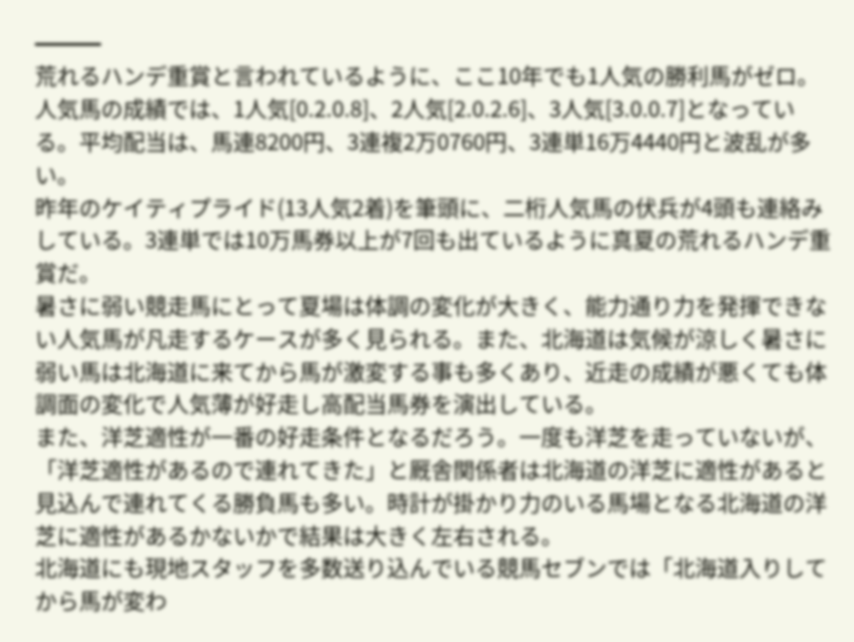━━━
荒れるハンデ重賞と言われているように、ここ10年でも1人気の勝利馬がゼロ。人気馬の成績では、1人気[0.2.0.8]、2人気[2.0.2.6]、3人気[3.0.0.7]となっている。平均配当は、馬連8200円、3連複2万0760円、3連単16万4440円と波乱が多い。
昨年のケイティプライド(13人気2着)を筆頭に、二桁人気馬の伏兵が4頭も連絡みしている。3連単では10万馬券以上が7回も出ているように真夏の荒れるハンデ重賞だ。
暑さに弱い競走馬にとって夏場は体調の変化が大きく、能力通り力を発揮できない人気馬が凡走するケースが多く見られる。また、北海道は気候が涼しく暑さに弱い馬は北海道に来てから馬が激変する事も多くあり、近走の成績が悪くても体調面の変化で人気薄が好走し高配当馬券を演出している。
また、洋芝適性が一番の好走条件となるだろう。一度も洋芝を走っていないが、「洋芝適性があるので連れてきた」と厩舎関係者は北海道の洋芝に適性があると見込んで連れてくる勝負馬も多い。時計が掛かり力のいる馬場となる北海道の洋芝に適性があるかないかで結果は大きく左右される。
北海道にも現地スタッフを多数送り込んでいる競馬セブンでは「北海道入りしてから馬が変わ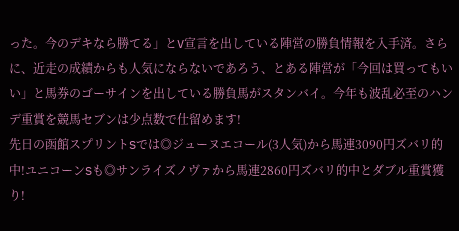った。今のデキなら勝てる」とV宣言を出している陣営の勝負情報を入手済。さらに、近走の成績からも人気にならないであろう、とある陣営が「今回は買ってもいい」と馬券のゴーサインを出している勝負馬がスタンバイ。今年も波乱必至のハンデ重賞を競馬セブンは少点数で仕留めます!
先日の函館スプリントSでは◎ジューヌエコール(3人気)から馬連3090円ズバリ的中!ユニコーンSも◎サンライズノヴァから馬連2860円ズバリ的中とダブル重賞獲り!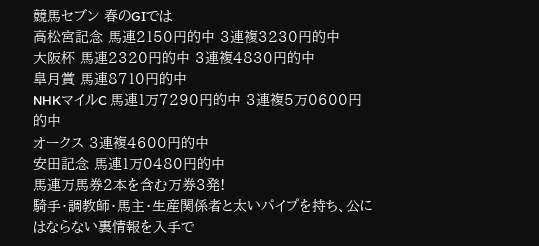競馬セブン 春のGIでは
高松宮記念 馬連2150円的中 3連複3230円的中
大阪杯 馬連2320円的中 3連複4830円的中
皐月賞 馬連8710円的中
NHKマイルC 馬連1万7290円的中 3連複5万0600円的中
オークス 3連複4600円的中
安田記念 馬連1万0480円的中
馬連万馬券2本を含む万券3発!
騎手・調教師・馬主・生産関係者と太いパイプを持ち、公にはならない裏情報を入手で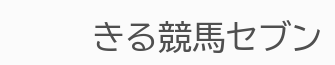きる競馬セブン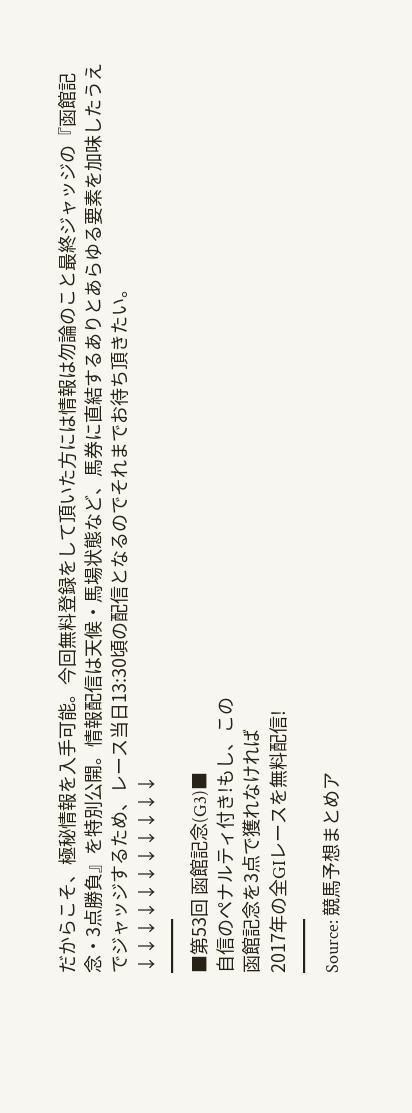だからこそ、極秘情報を入手可能。今回無料登録をして頂いた方には情報は勿論のこと最終ジャッジの『函館記念・3点勝負』を特別公開。情報配信は天候・馬場状態など、馬券に直結するありとあらゆる要素を加味したうえでジャッジするため、レース当日13:30頃の配信となるのでそれまでお待ち頂きたい。
↓↓↓↓↓↓↓↓↓↓↓
━━━
■第53回 函館記念(G3)■
自信のペナルティ付き!もし、この
函館記念を3点で獲れなければ
2017年の全GIレースを無料配信!
━━━
Source: 競馬予想まとめア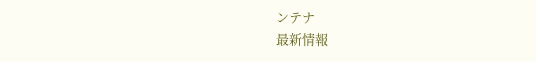ンテナ
最新情報